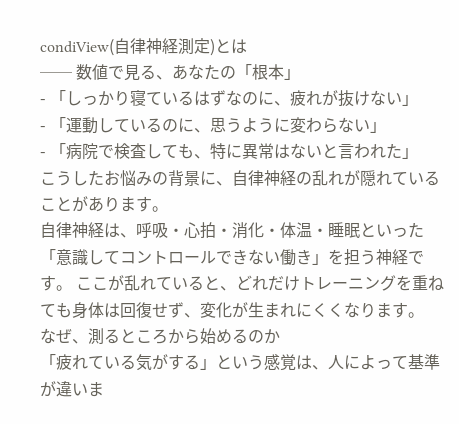condiView(自律神経測定)とは
── 数値で見る、あなたの「根本」
- 「しっかり寝ているはずなのに、疲れが抜けない」
- 「運動しているのに、思うように変わらない」
- 「病院で検査しても、特に異常はないと言われた」
こうしたお悩みの背景に、自律神経の乱れが隠れていることがあります。
自律神経は、呼吸・心拍・消化・体温・睡眠といった「意識してコントロールできない働き」を担う神経です。 ここが乱れていると、どれだけトレーニングを重ねても身体は回復せず、変化が生まれにくくなります。
なぜ、測るところから始めるのか
「疲れている気がする」という感覚は、人によって基準が違いま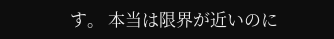す。 本当は限界が近いのに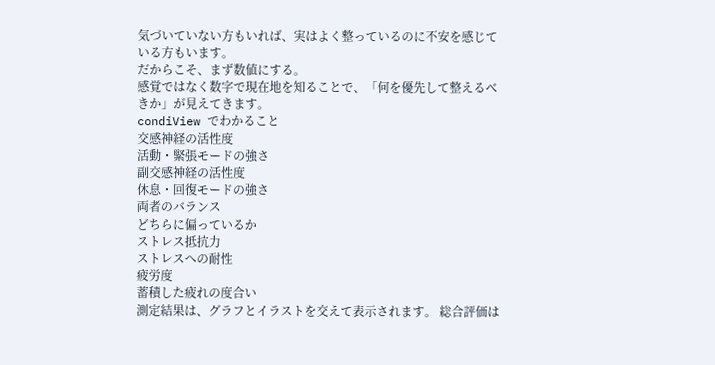気づいていない方もいれば、実はよく整っているのに不安を感じている方もいます。
だからこそ、まず数値にする。
感覚ではなく数字で現在地を知ることで、「何を優先して整えるべきか」が見えてきます。
condiView でわかること
交感神経の活性度
活動・緊張モードの強さ
副交感神経の活性度
休息・回復モードの強さ
両者のバランス
どちらに偏っているか
ストレス抵抗力
ストレスへの耐性
疲労度
蓄積した疲れの度合い
測定結果は、グラフとイラストを交えて表示されます。 総合評価は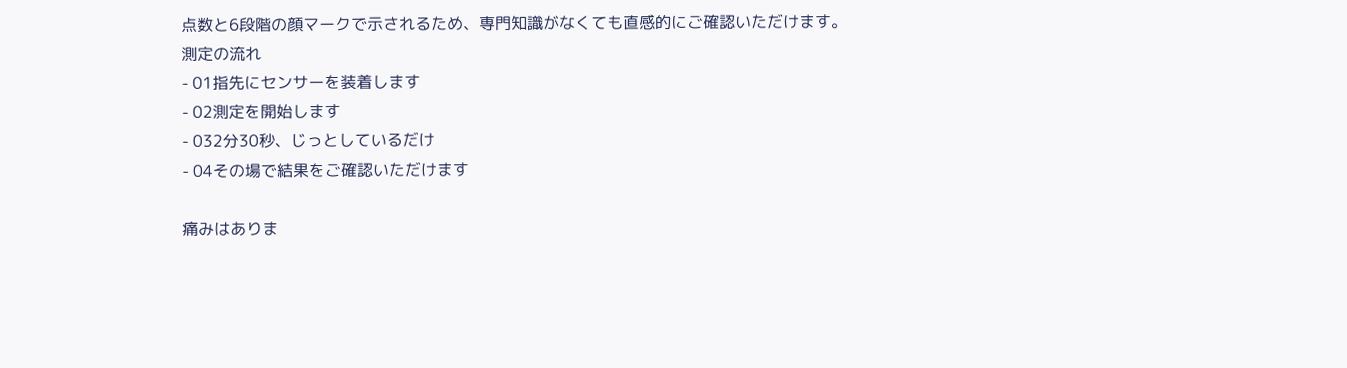点数と6段階の顔マークで示されるため、専門知識がなくても直感的にご確認いただけます。
測定の流れ
- 01指先にセンサーを装着します
- 02測定を開始します
- 032分30秒、じっとしているだけ
- 04その場で結果をご確認いただけます

痛みはありま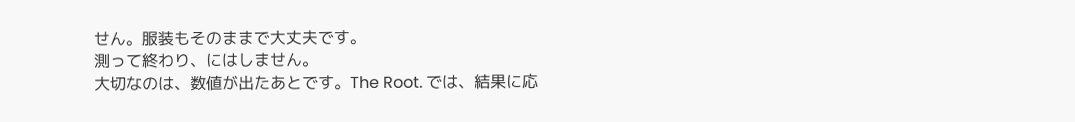せん。服装もそのままで大丈夫です。
測って終わり、にはしません。
大切なのは、数値が出たあとです。The Root. では、結果に応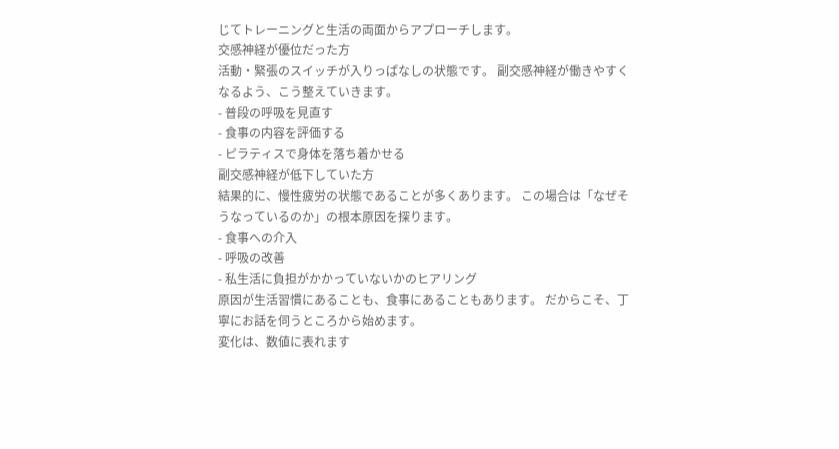じてトレーニングと生活の両面からアプローチします。
交感神経が優位だった方
活動・緊張のスイッチが入りっぱなしの状態です。 副交感神経が働きやすくなるよう、こう整えていきます。
- 普段の呼吸を見直す
- 食事の内容を評価する
- ピラティスで身体を落ち着かせる
副交感神経が低下していた方
結果的に、慢性疲労の状態であることが多くあります。 この場合は「なぜそうなっているのか」の根本原因を探ります。
- 食事への介入
- 呼吸の改善
- 私生活に負担がかかっていないかのヒアリング
原因が生活習慣にあることも、食事にあることもあります。 だからこそ、丁寧にお話を伺うところから始めます。
変化は、数値に表れます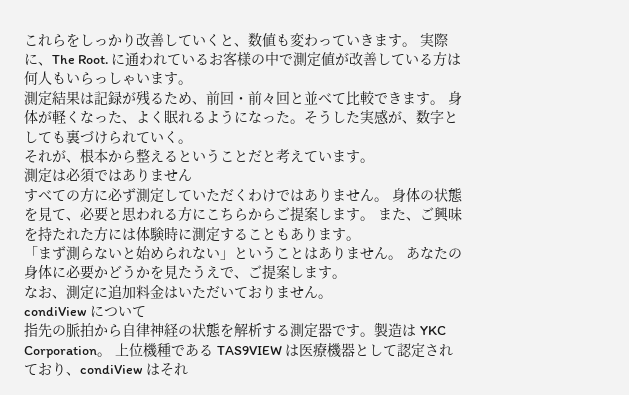これらをしっかり改善していくと、数値も変わっていきます。 実際に、The Root. に通われているお客様の中で測定値が改善している方は何人もいらっしゃいます。
測定結果は記録が残るため、前回・前々回と並べて比較できます。 身体が軽くなった、よく眠れるようになった。そうした実感が、数字としても裏づけられていく。
それが、根本から整えるということだと考えています。
測定は必須ではありません
すべての方に必ず測定していただくわけではありません。 身体の状態を見て、必要と思われる方にこちらからご提案します。 また、ご興味を持たれた方には体験時に測定することもあります。
「まず測らないと始められない」ということはありません。 あなたの身体に必要かどうかを見たうえで、ご提案します。
なお、測定に追加料金はいただいておりません。
condiView について
指先の脈拍から自律神経の状態を解析する測定器です。製造は YKC Corporation。 上位機種である TAS9VIEW は医療機器として認定されており、condiView はそれ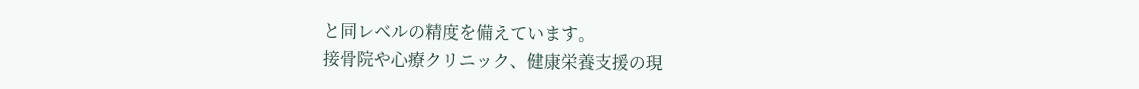と同レベルの精度を備えています。
接骨院や心療クリニック、健康栄養支援の現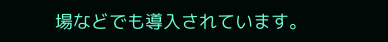場などでも導入されています。